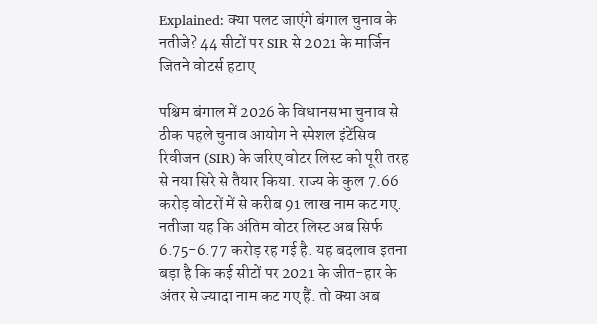Explained: क्या पलट जाएंगे बंगाल चुनाव के नतीजे? 44 सीटों पर SIR से 2021 के मार्जिन जितने वोटर्स हटाए

पश्चिम बंगाल में 2026 के विधानसभा चुनाव से ठीक पहले चुनाव आयोग ने स्पेशल इंटेंसिव रिवीजन (SIR) के जरिए वोटर लिस्ट को पूरी तरह से नया सिरे से तैयार किया. राज्य के कुल 7.66 करोड़ वोटरों में से करीब 91 लाख नाम कट गए. नतीजा यह कि अंतिम वोटर लिस्ट अब सिर्फ 6.75-6.77 करोड़ रह गई है. यह बदलाव इतना बड़ा है कि कई सीटों पर 2021 के जीत-हार के अंतर से ज्यादा नाम कट गए हैं. तो क्या अब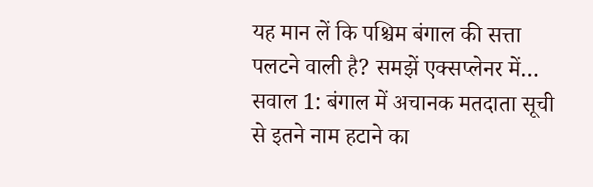यह मान लें कि पश्चिम बंगाल की सत्ता पलटने वाली है? समझें एक्सप्लेनर में…
सवाल 1: बंगाल में अचानक मतदाता सूची से इतने नाम हटाने का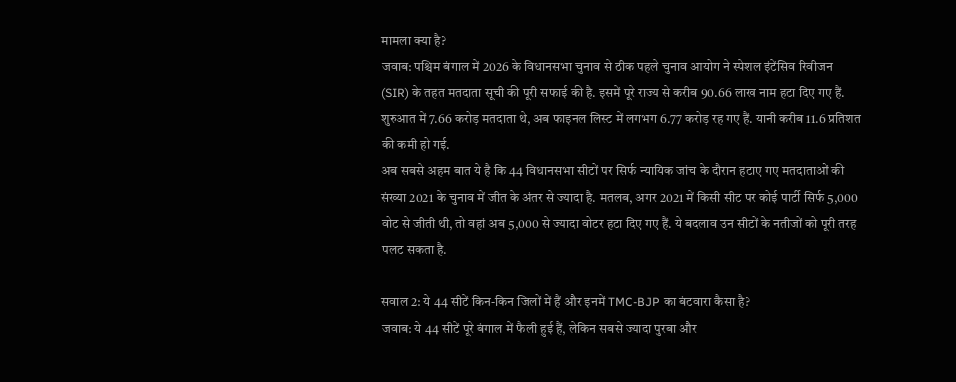मामला क्या है?
जवाब: पश्चिम बंगाल में 2026 के विधानसभा चुनाव से ठीक पहले चुनाव आयोग ने स्पेशल इंटेंसिव रिवीजन (SIR) के तहत मतदाता सूची की पूरी सफाई की है. इसमें पूरे राज्य से करीब 90.66 लाख नाम हटा दिए गए हैं. शुरुआत में 7.66 करोड़ मतदाता थे, अब फाइनल लिस्ट में लगभग 6.77 करोड़ रह गए हैं. यानी करीब 11.6 प्रतिशत की कमी हो गई.
अब सबसे अहम बात ये है कि 44 विधानसभा सीटों पर सिर्फ न्यायिक जांच के दौरान हटाए गए मतदाताओं की संख्या 2021 के चुनाव में जीत के अंतर से ज्यादा है. मतलब, अगर 2021 में किसी सीट पर कोई पार्टी सिर्फ 5,000 वोट से जीती थी, तो वहां अब 5,000 से ज्यादा वोटर हटा दिए गए हैं. ये बदलाव उन सीटों के नतीजों को पूरी तरह पलट सकता है.

सवाल 2: ये 44 सीटें किन-किन जिलों में हैं और इनमें TMC-BJP का बंटवारा कैसा है?
जवाब: ये 44 सीटें पूरे बंगाल में फैली हुई हैं, लेकिन सबसे ज्यादा पुरबा और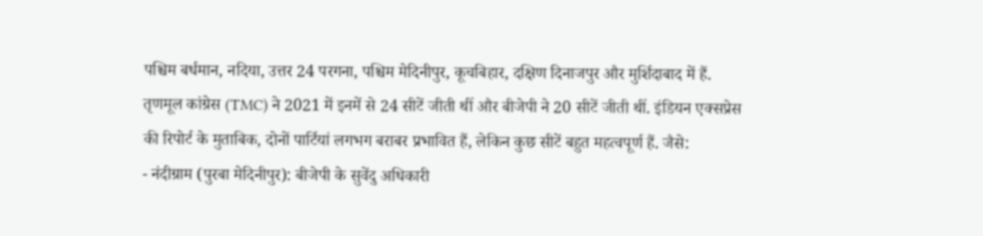पश्चिम बर्धमान, नदिया, उत्तर 24 परगना, पश्चिम मेदिनीपुर, कूचबिहार, दक्षिण दिनाजपुर और मुर्शिदाबाद में हैं. तृणमूल कांग्रेस (TMC) ने 2021 में इनमें से 24 सीटें जीती थीं और बीजेपी ने 20 सीटें जीती थीं. इंडियन एक्सप्रेस की रिपोर्ट के मुताबिक, दोनों पार्टियां लगभग बराबर प्रभावित हैं, लेकिन कुछ सीटें बहुत महत्वपूर्ण हैं. जैसे:
- नंदीग्राम (पुरबा मेदिनीपुर): बीजेपी के सुवेंदु अधिकारी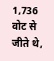1,736 वोट से जीते थे,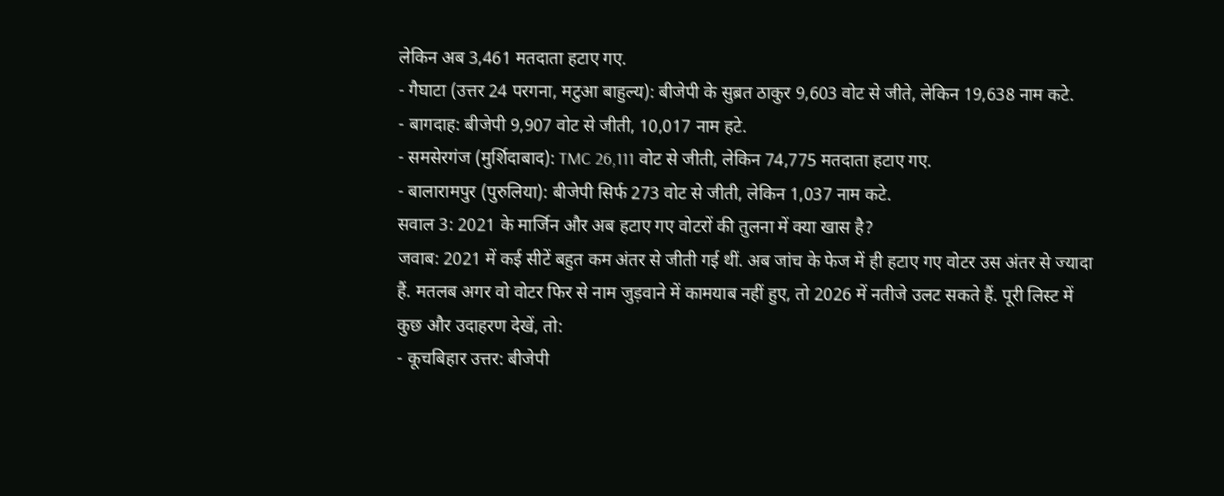लेकिन अब 3,461 मतदाता हटाए गए.
- गैघाटा (उत्तर 24 परगना, मटुआ बाहुल्य): बीजेपी के सुब्रत ठाकुर 9,603 वोट से जीते, लेकिन 19,638 नाम कटे.
- बागदाह: बीजेपी 9,907 वोट से जीती, 10,017 नाम हटे.
- समसेरगंज (मुर्शिदाबाद): TMC 26,111 वोट से जीती, लेकिन 74,775 मतदाता हटाए गए.
- बालारामपुर (पुरुलिया): बीजेपी सिर्फ 273 वोट से जीती, लेकिन 1,037 नाम कटे.
सवाल 3: 2021 के मार्जिन और अब हटाए गए वोटरों की तुलना में क्या खास है?
जवाब: 2021 में कई सीटें बहुत कम अंतर से जीती गई थीं. अब जांच के फेज में ही हटाए गए वोटर उस अंतर से ज्यादा हैं. मतलब अगर वो वोटर फिर से नाम जुड़वाने में कामयाब नहीं हुए, तो 2026 में नतीजे उलट सकते हैं. पूरी लिस्ट में कुछ और उदाहरण देखें, तो:
- कूचबिहार उत्तर: बीजेपी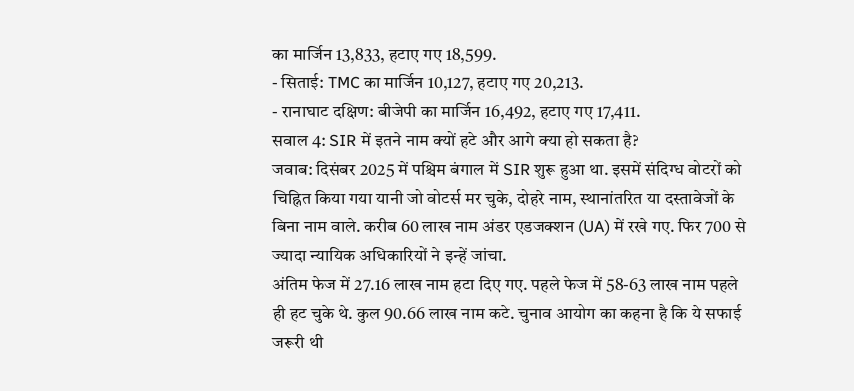का मार्जिन 13,833, हटाए गए 18,599.
- सिताई: TMC का मार्जिन 10,127, हटाए गए 20,213.
- रानाघाट दक्षिण: बीजेपी का मार्जिन 16,492, हटाए गए 17,411.
सवाल 4: SIR में इतने नाम क्यों हटे और आगे क्या हो सकता है?
जवाब: दिसंबर 2025 में पश्चिम बंगाल में SIR शुरू हुआ था. इसमें संदिग्ध वोटरों को चिह्नित किया गया यानी जो वोटर्स मर चुके, दोहरे नाम, स्थानांतरित या दस्तावेजों के बिना नाम वाले. करीब 60 लाख नाम अंडर एडजक्शन (UA) में रखे गए. फिर 700 से ज्यादा न्यायिक अधिकारियों ने इन्हें जांचा.
अंतिम फेज में 27.16 लाख नाम हटा दिए गए. पहले फेज में 58-63 लाख नाम पहले ही हट चुके थे. कुल 90.66 लाख नाम कटे. चुनाव आयोग का कहना है कि ये सफाई जरूरी थी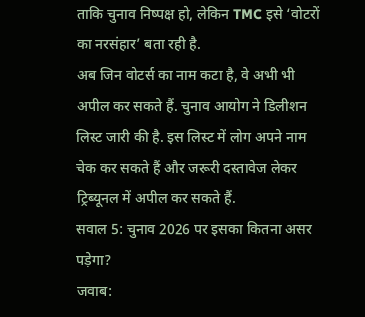ताकि चुनाव निष्पक्ष हो, लेकिन TMC इसे ‘वोटरों का नरसंहार’ बता रही है.
अब जिन वोटर्स का नाम कटा है, वे अभी भी अपील कर सकते हैं. चुनाव आयोग ने डिलीशन लिस्ट जारी की है. इस लिस्ट में लोग अपने नाम चेक कर सकते हैं और जरूरी दस्तावेज लेकर ट्रिब्यूनल में अपील कर सकते हैं.
सवाल 5: चुनाव 2026 पर इसका कितना असर पड़ेगा?
जवाब: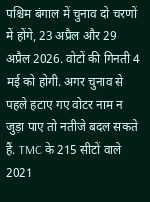पश्चिम बंगाल में चुनाव दो चरणों में होंगे, 23 अप्रैल और 29 अप्रैल 2026. वोटों की गिनती 4 मई को होगी. अगर चुनाव से पहले हटाए गए वोटर नाम न जुड़ा पाए तो नतीजे बदल सकते हैं. TMC के 215 सीटों वाले 2021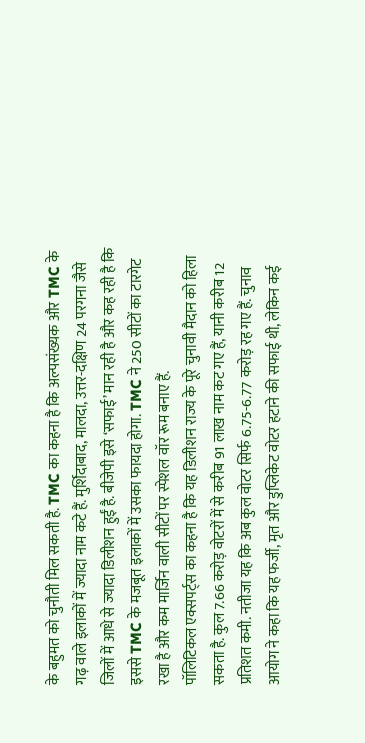के बहुमत को चुनौती मिल सकती है. TMC का कहना है कि अल्पसंख्यक और TMC के गढ़ वाले इलाकों में ज्यादा नाम कटे हैं. मुर्शिदाबाद, मालदा, उत्तर-दक्षिण 24 परगना जैसे जिलों में आधे से ज्यादा डिलीशन हुईं है. बीजेपी इसे ‘सफाई’ मान रही है और कह रही है कि इससे TMC के मजबूत इलाकों में उसका फायदा होगा. TMC ने 250 सीटों का टारगेट रखा है और कम मार्जिन वाली सीटों पर स्पेशल वॉर रूम बनाए हैं.
पॉलिटिकल एक्सपर्ट्स का कहना है कि यह डिलीशन राज्य के पूरे चुनावी मैदान को हिला सकता है. कुल 7.66 करोड़ वोटरों में से करीब 91 लाख नाम कट गए हैं, यानी करीब 12 प्रतिशत कमी. नतीजा यह कि अब कुल वोटर सिर्फ 6.75-6.77 करोड़ रह गए हैं. चुनाव आयोग ने कहा कि यह फर्जी, मृत और डुप्लिकेट वोटर हटाने की सफाई थी, लेकिन कई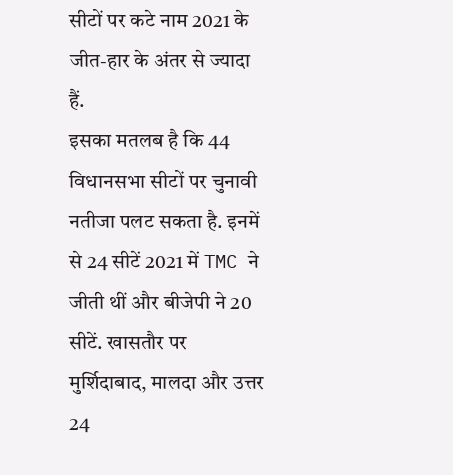सीटों पर कटे नाम 2021 के जीत-हार के अंतर से ज्यादा हैं.
इसका मतलब है कि 44 विधानसभा सीटों पर चुनावी नतीजा पलट सकता है. इनमें से 24 सीटें 2021 में TMC ने जीती थीं और बीजेपी ने 20 सीटें. खासतौर पर मुर्शिदाबाद, मालदा और उत्तर 24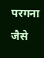परगना जैसे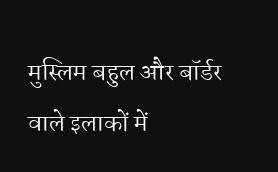मुस्लिम बहुल और बॉर्डर वाले इलाकों में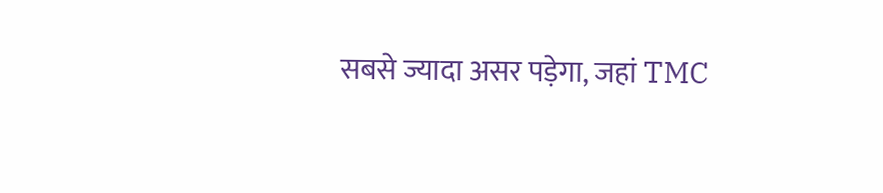सबसे ज्यादा असर पड़ेगा, जहां TMC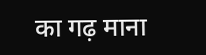का गढ़ माना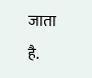जाता है.